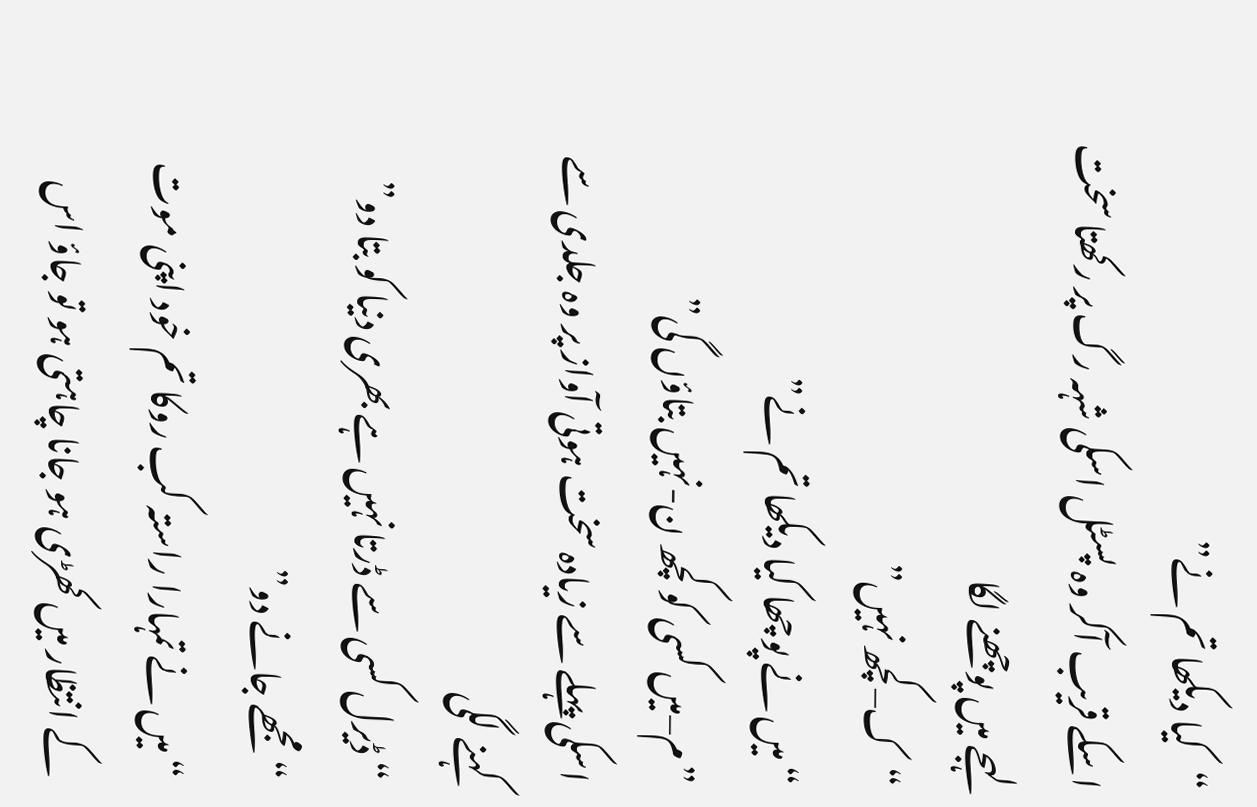“کیا دیکھا تم نے”
اسکے قریب آکر وہ پسٹل اسکی شہہ رگ پر رکھتا سخت لہجے میں پوچھنے لگا
“ک–کچھ نہیں”
“میں نے پوچھا کیا دیکھا تم نے”
”م–میں کسی کو کچھ ن-نہیں بتاؤں گی”
اسکی پہلے سے زیادہ سخت ہوتی آواز پر وہ جلدی سے کہنے لگی
“ڈیرل کسی سے ڈرتا نہیں ہے بھری دنیا کو بتا دو”
“مجھے جانے دو”
“میں نے تمہارا راستہ کب روکا تم خود اپنی موت کے انتظار میں کھڑی ہو جانا چاہتی ہو تو جاؤ اس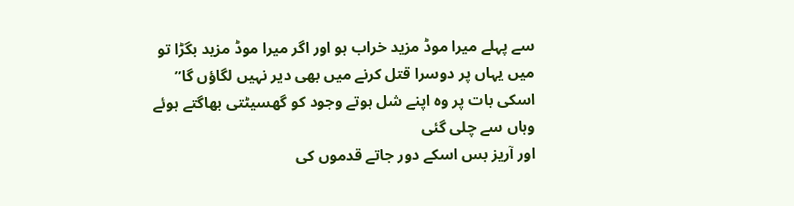سے پہلے میرا موڈ مزید خراب ہو اور اگر میرا موڈ مزید بگڑا تو میں یہاں پر دوسرا قتل کرنے میں بھی دیر نہیں لگاؤں گا”
اسکی بات پر وہ اپنے شل ہوتے وجود کو گھسیٹتی بھاگتے ہوئے وہاں سے چلی گئی
اور آریز بس اسکے دور جاتے قدموں کی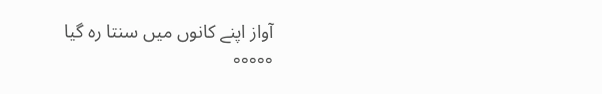آواز اپنے کانوں میں سنتا رہ گیا
°°°°°